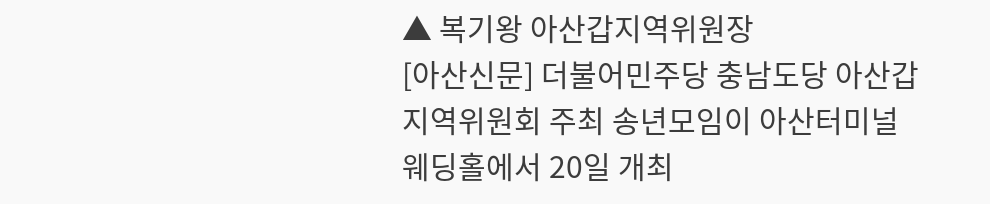▲ 복기왕 아산갑지역위원장
[아산신문] 더불어민주당 충남도당 아산갑지역위원회 주최 송년모임이 아산터미널웨딩홀에서 20일 개최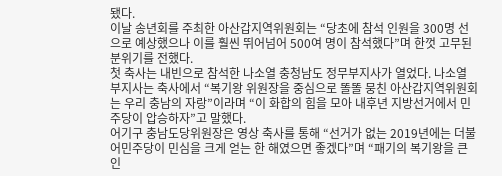됐다.
이날 송년회를 주최한 아산갑지역위원회는 “당초에 참석 인원을 300명 선으로 예상했으나 이를 훨씬 뛰어넘어 500여 명이 참석했다”며 한껏 고무된 분위기를 전했다.
첫 축사는 내빈으로 참석한 나소열 충청남도 정무부지사가 열었다. 나소열 부지사는 축사에서 “복기왕 위원장을 중심으로 똘똘 뭉친 아산갑지역위원회는 우리 충남의 자랑”이라며 “이 화합의 힘을 모아 내후년 지방선거에서 민주당이 압승하자”고 말했다.
어기구 충남도당위원장은 영상 축사를 통해 “선거가 없는 2019년에는 더불어민주당이 민심을 크게 얻는 한 해였으면 좋겠다”며 “패기의 복기왕을 큰 인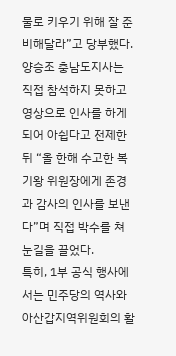물로 키우기 위해 잘 준비해달라”고 당부했다.
양승조 충남도지사는 직접 참석하지 못하고 영상으로 인사를 하게 되어 아쉽다고 전제한 뒤 “올 한해 수고한 복기왕 위원장에게 존경과 감사의 인사를 보낸다”며 직접 박수를 쳐 눈길을 끌었다.
특히, 1부 공식 행사에서는 민주당의 역사와 아산갑지역위원회의 활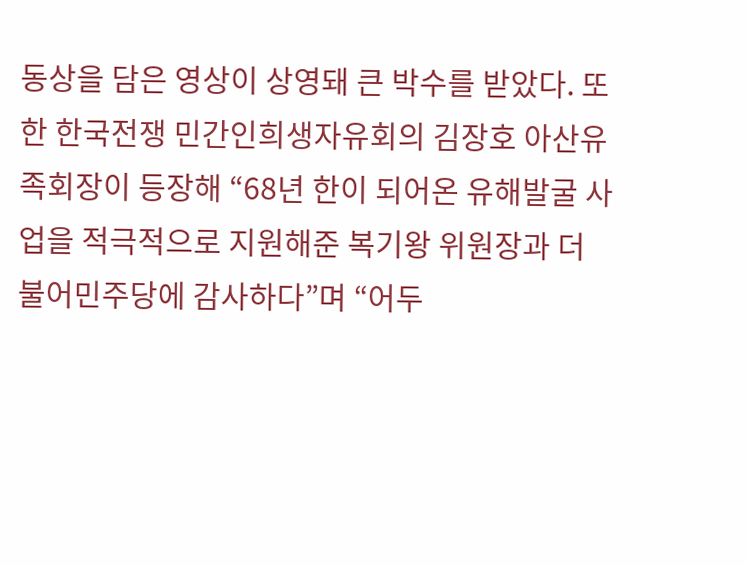동상을 담은 영상이 상영돼 큰 박수를 받았다. 또한 한국전쟁 민간인희생자유회의 김장호 아산유족회장이 등장해 “68년 한이 되어온 유해발굴 사업을 적극적으로 지원해준 복기왕 위원장과 더불어민주당에 감사하다”며 “어두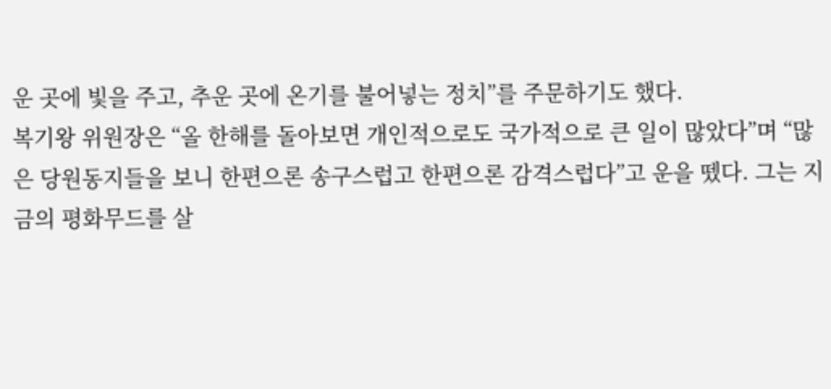운 곳에 빛을 주고, 추운 곳에 온기를 불어넣는 정치”를 주문하기도 했다.
복기왕 위원장은 “올 한해를 돌아보면 개인적으로도 국가적으로 큰 일이 많았다”며 “많은 당원동지들을 보니 한편으론 송구스럽고 한편으론 감격스럽다”고 운을 뗐다. 그는 지금의 평화무드를 살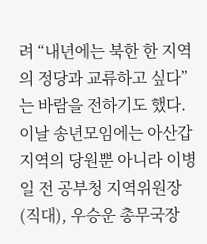려 “내년에는 북한 한 지역의 정당과 교류하고 싶다”는 바람을 전하기도 했다.
이날 송년모임에는 아산갑지역의 당원뿐 아니라 이병일 전 공부청 지역위원장(직대), 우승운 총무국장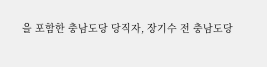을 포함한 충남도당 당직자, 장기수 전 충남도당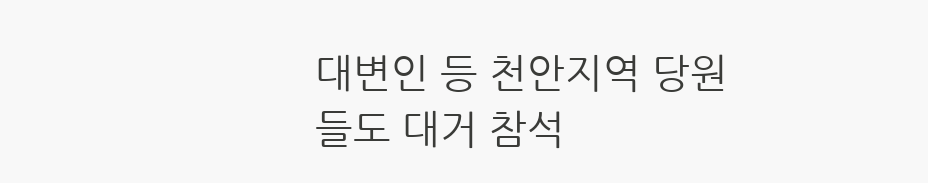대변인 등 천안지역 당원들도 대거 참석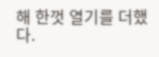해 한껏 열기를 더했다.